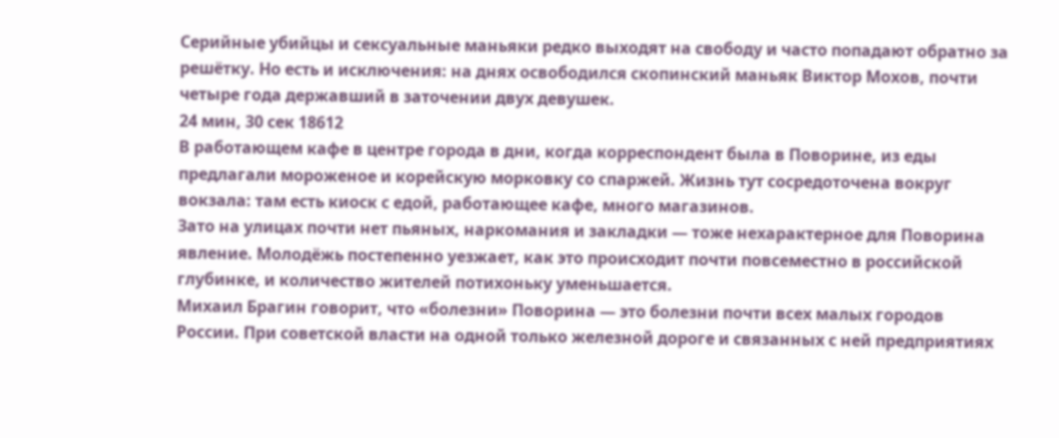Серийные убийцы и сексуальные маньяки редко выходят на свободу и часто попадают обратно за решётку. Но есть и исключения: на днях освободился скопинский маньяк Виктор Мохов, почти четыре года державший в заточении двух девушек.
24 мин, 30 сек 18612
В работающем кафе в центре города в дни, когда корреспондент была в Поворине, из еды предлагали мороженое и корейскую морковку со спаржей. Жизнь тут сосредоточена вокруг вокзала: там есть киоск с едой, работающее кафе, много магазинов.
Зато на улицах почти нет пьяных, наркомания и закладки — тоже нехарактерное для Поворина явление. Молодёжь постепенно уезжает, как это происходит почти повсеместно в российской глубинке, и количество жителей потихоньку уменьшается.
Михаил Брагин говорит, что «болезни» Поворина — это болезни почти всех малых городов России. При советской власти на одной только железной дороге и связанных с ней предприятиях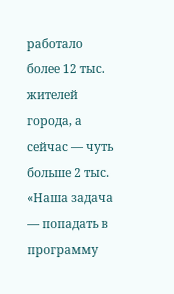работало более 12 тыс. жителей города, а сейчас — чуть больше 2 тыс.
«Наша задача — попадать в программу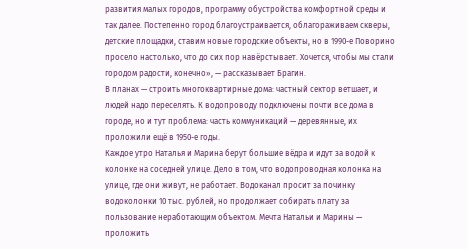развития малых городов, программу обустройства комфортной среды и так далее. Постепенно город благоустраивается, облагораживаем скверы, детские площадки, ставим новые городские объекты, но в 1990-е Поворино просело настолько, что до сих пор навёрстывает. Хочется, чтобы мы стали городом радости, конечно», — рассказывает Брагин.
В планах — строить многоквартирные дома: частный сектор ветшает, и людей надо переселять. К водопроводу подключены почти все дома в городе, но и тут проблема: часть коммуникаций — деревянные, их проложили ещё в 1950-е годы.
Каждое утро Наталья и Марина берут большие вёдра и идут за водой к колонке на соседней улице. Дело в том, что водопроводная колонка на улице, где они живут, не работает. Водоканал просит за починку водоколонки 10 тыс. рублей, но продолжает собирать плату за пользование неработающим объектом. Мечта Натальи и Марины — проложить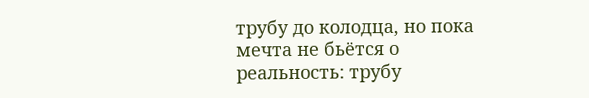трубу до колодца, но пока мечта не бьётся о реальность: трубу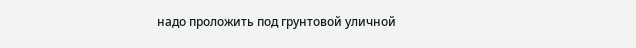надо проложить под грунтовой уличной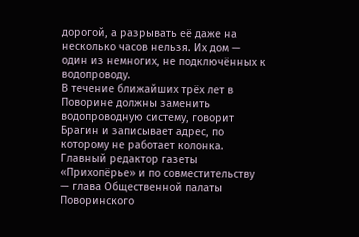дорогой, а разрывать её даже на несколько часов нельзя. Их дом — один из немногих, не подключённых к водопроводу.
В течение ближайших трёх лет в Поворине должны заменить водопроводную систему, говорит Брагин и записывает адрес, по которому не работает колонка.
Главный редактор газеты «Прихопёрье» и по совместительству — глава Общественной палаты Поворинского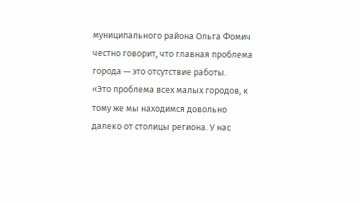муниципального района Ольга Фомич честно говорит, что главная проблема города — это отсутствие работы.
«Это проблема всех малых городов, к тому же мы находимся довольно далеко от столицы региона. У нас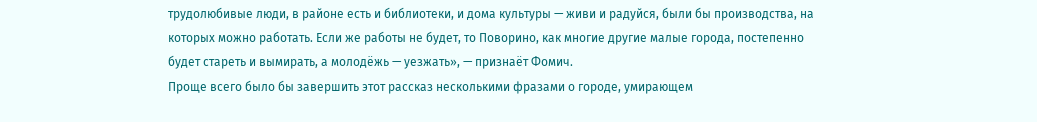трудолюбивые люди, в районе есть и библиотеки, и дома культуры — живи и радуйся, были бы производства, на которых можно работать. Если же работы не будет, то Поворино, как многие другие малые города, постепенно будет стареть и вымирать, а молодёжь — уезжать», — признаёт Фомич.
Проще всего было бы завершить этот рассказ несколькими фразами о городе, умирающем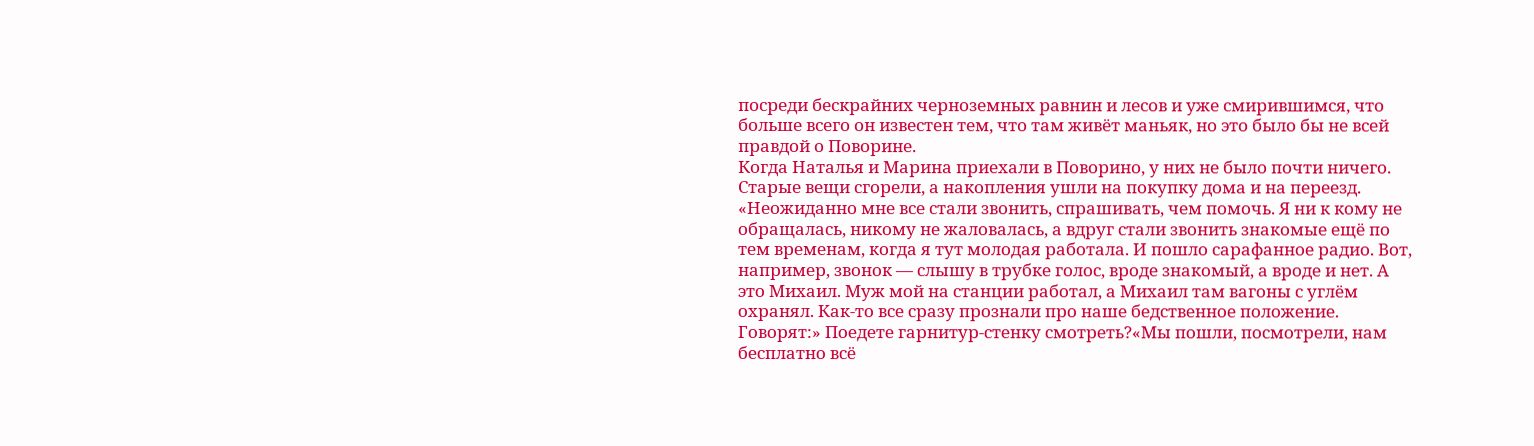посреди бескрайних черноземных равнин и лесов и уже смирившимся, что больше всего он известен тем, что там живёт маньяк, но это было бы не всей правдой о Поворине.
Когда Наталья и Марина приехали в Поворино, у них не было почти ничего. Старые вещи сгорели, а накопления ушли на покупку дома и на переезд.
«Неожиданно мне все стали звонить, спрашивать, чем помочь. Я ни к кому не обращалась, никому не жаловалась, а вдруг стали звонить знакомые ещё по тем временам, когда я тут молодая работала. И пошло сарафанное радио. Вот, например, звонок — слышу в трубке голос, вроде знакомый, а вроде и нет. А это Михаил. Муж мой на станции работал, а Михаил там вагоны с углём охранял. Как-то все сразу прознали про наше бедственное положение. Говорят:» Поедете гарнитур-стенку смотреть?«Мы пошли, посмотрели, нам бесплатно всё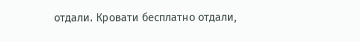отдали. Кровати бесплатно отдали,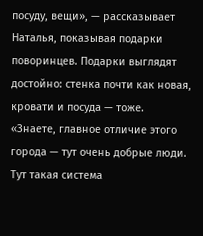посуду, вещи», — рассказывает Наталья, показывая подарки поворинцев. Подарки выглядят достойно: стенка почти как новая, кровати и посуда — тоже.
«Знаете, главное отличие этого города — тут очень добрые люди. Тут такая система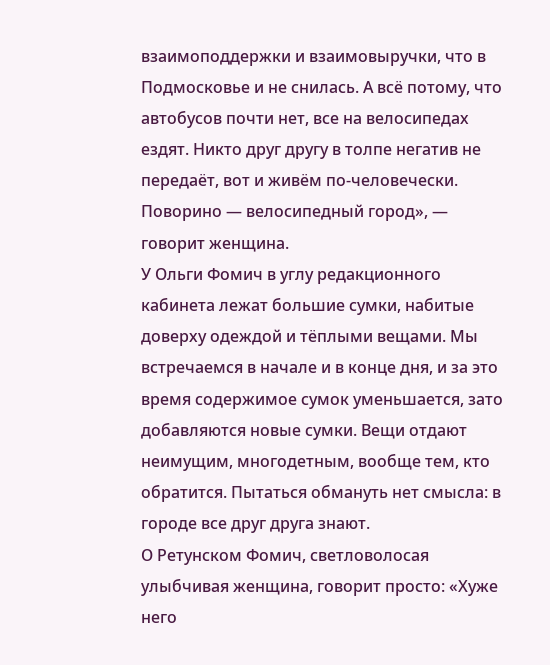взаимоподдержки и взаимовыручки, что в Подмосковье и не снилась. А всё потому, что автобусов почти нет, все на велосипедах ездят. Никто друг другу в толпе негатив не передаёт, вот и живём по-человечески. Поворино — велосипедный город», — говорит женщина.
У Ольги Фомич в углу редакционного кабинета лежат большие сумки, набитые доверху одеждой и тёплыми вещами. Мы встречаемся в начале и в конце дня, и за это время содержимое сумок уменьшается, зато добавляются новые сумки. Вещи отдают неимущим, многодетным, вообще тем, кто обратится. Пытаться обмануть нет смысла: в городе все друг друга знают.
О Ретунском Фомич, светловолосая улыбчивая женщина, говорит просто: «Хуже него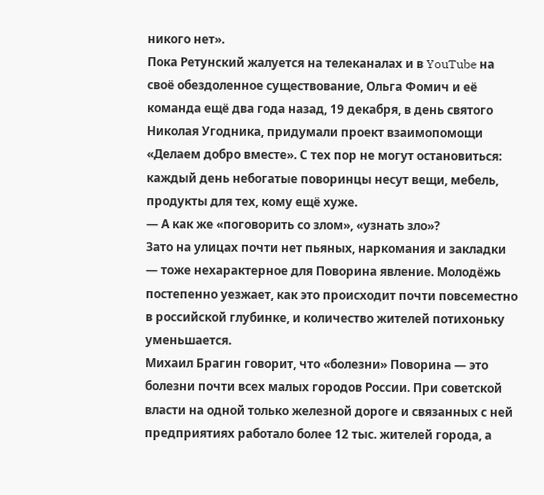никого нет».
Пока Ретунский жалуется на телеканалах и в YouTube на своё обездоленное существование, Ольга Фомич и её команда ещё два года назад, 19 декабря, в день святого Николая Угодника, придумали проект взаимопомощи «Делаем добро вместе». С тех пор не могут остановиться: каждый день небогатые поворинцы несут вещи, мебель, продукты для тех, кому ещё хуже.
— А как же «поговорить со злом», «узнать зло»?
Зато на улицах почти нет пьяных, наркомания и закладки — тоже нехарактерное для Поворина явление. Молодёжь постепенно уезжает, как это происходит почти повсеместно в российской глубинке, и количество жителей потихоньку уменьшается.
Михаил Брагин говорит, что «болезни» Поворина — это болезни почти всех малых городов России. При советской власти на одной только железной дороге и связанных с ней предприятиях работало более 12 тыс. жителей города, а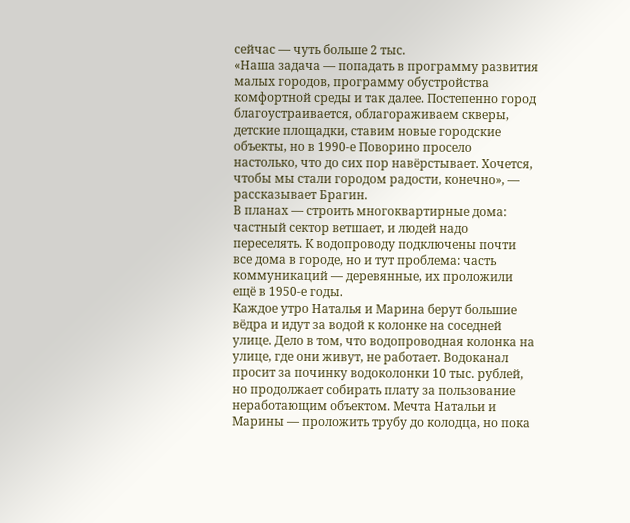сейчас — чуть больше 2 тыс.
«Наша задача — попадать в программу развития малых городов, программу обустройства комфортной среды и так далее. Постепенно город благоустраивается, облагораживаем скверы, детские площадки, ставим новые городские объекты, но в 1990-е Поворино просело настолько, что до сих пор навёрстывает. Хочется, чтобы мы стали городом радости, конечно», — рассказывает Брагин.
В планах — строить многоквартирные дома: частный сектор ветшает, и людей надо переселять. К водопроводу подключены почти все дома в городе, но и тут проблема: часть коммуникаций — деревянные, их проложили ещё в 1950-е годы.
Каждое утро Наталья и Марина берут большие вёдра и идут за водой к колонке на соседней улице. Дело в том, что водопроводная колонка на улице, где они живут, не работает. Водоканал просит за починку водоколонки 10 тыс. рублей, но продолжает собирать плату за пользование неработающим объектом. Мечта Натальи и Марины — проложить трубу до колодца, но пока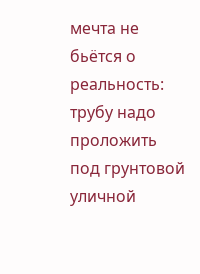мечта не бьётся о реальность: трубу надо проложить под грунтовой уличной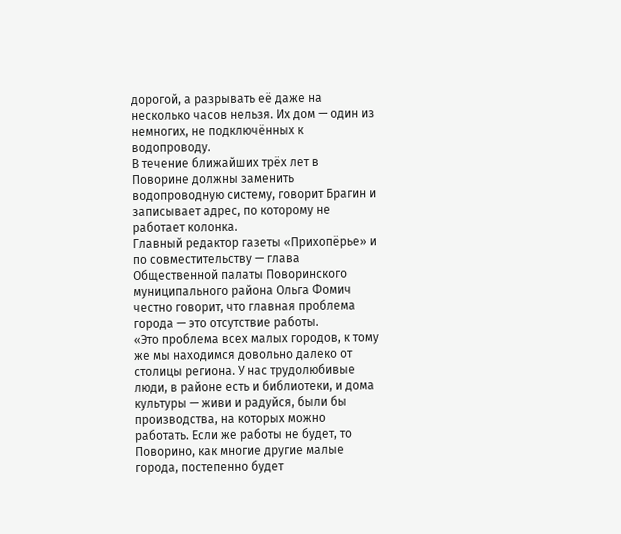дорогой, а разрывать её даже на несколько часов нельзя. Их дом — один из немногих, не подключённых к водопроводу.
В течение ближайших трёх лет в Поворине должны заменить водопроводную систему, говорит Брагин и записывает адрес, по которому не работает колонка.
Главный редактор газеты «Прихопёрье» и по совместительству — глава Общественной палаты Поворинского муниципального района Ольга Фомич честно говорит, что главная проблема города — это отсутствие работы.
«Это проблема всех малых городов, к тому же мы находимся довольно далеко от столицы региона. У нас трудолюбивые люди, в районе есть и библиотеки, и дома культуры — живи и радуйся, были бы производства, на которых можно работать. Если же работы не будет, то Поворино, как многие другие малые города, постепенно будет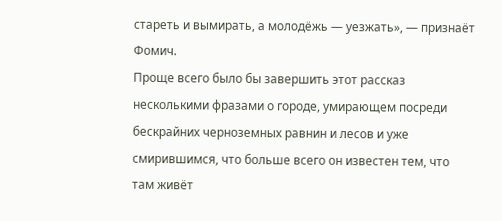стареть и вымирать, а молодёжь — уезжать», — признаёт Фомич.
Проще всего было бы завершить этот рассказ несколькими фразами о городе, умирающем посреди бескрайних черноземных равнин и лесов и уже смирившимся, что больше всего он известен тем, что там живёт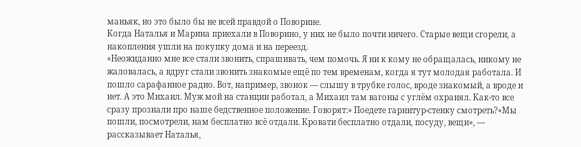маньяк, но это было бы не всей правдой о Поворине.
Когда Наталья и Марина приехали в Поворино, у них не было почти ничего. Старые вещи сгорели, а накопления ушли на покупку дома и на переезд.
«Неожиданно мне все стали звонить, спрашивать, чем помочь. Я ни к кому не обращалась, никому не жаловалась, а вдруг стали звонить знакомые ещё по тем временам, когда я тут молодая работала. И пошло сарафанное радио. Вот, например, звонок — слышу в трубке голос, вроде знакомый, а вроде и нет. А это Михаил. Муж мой на станции работал, а Михаил там вагоны с углём охранял. Как-то все сразу прознали про наше бедственное положение. Говорят:» Поедете гарнитур-стенку смотреть?«Мы пошли, посмотрели, нам бесплатно всё отдали. Кровати бесплатно отдали, посуду, вещи», — рассказывает Наталья,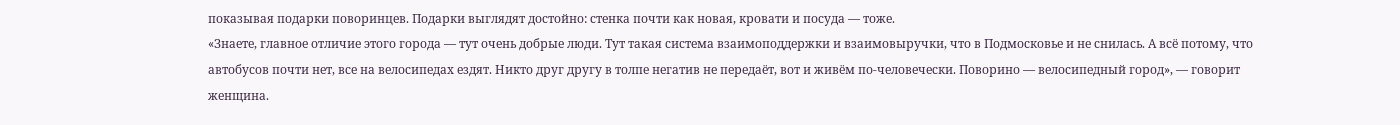показывая подарки поворинцев. Подарки выглядят достойно: стенка почти как новая, кровати и посуда — тоже.
«Знаете, главное отличие этого города — тут очень добрые люди. Тут такая система взаимоподдержки и взаимовыручки, что в Подмосковье и не снилась. А всё потому, что автобусов почти нет, все на велосипедах ездят. Никто друг другу в толпе негатив не передаёт, вот и живём по-человечески. Поворино — велосипедный город», — говорит женщина.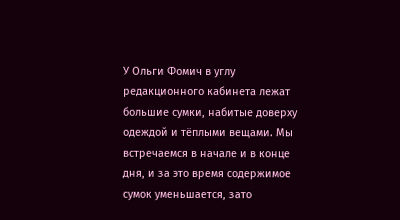У Ольги Фомич в углу редакционного кабинета лежат большие сумки, набитые доверху одеждой и тёплыми вещами. Мы встречаемся в начале и в конце дня, и за это время содержимое сумок уменьшается, зато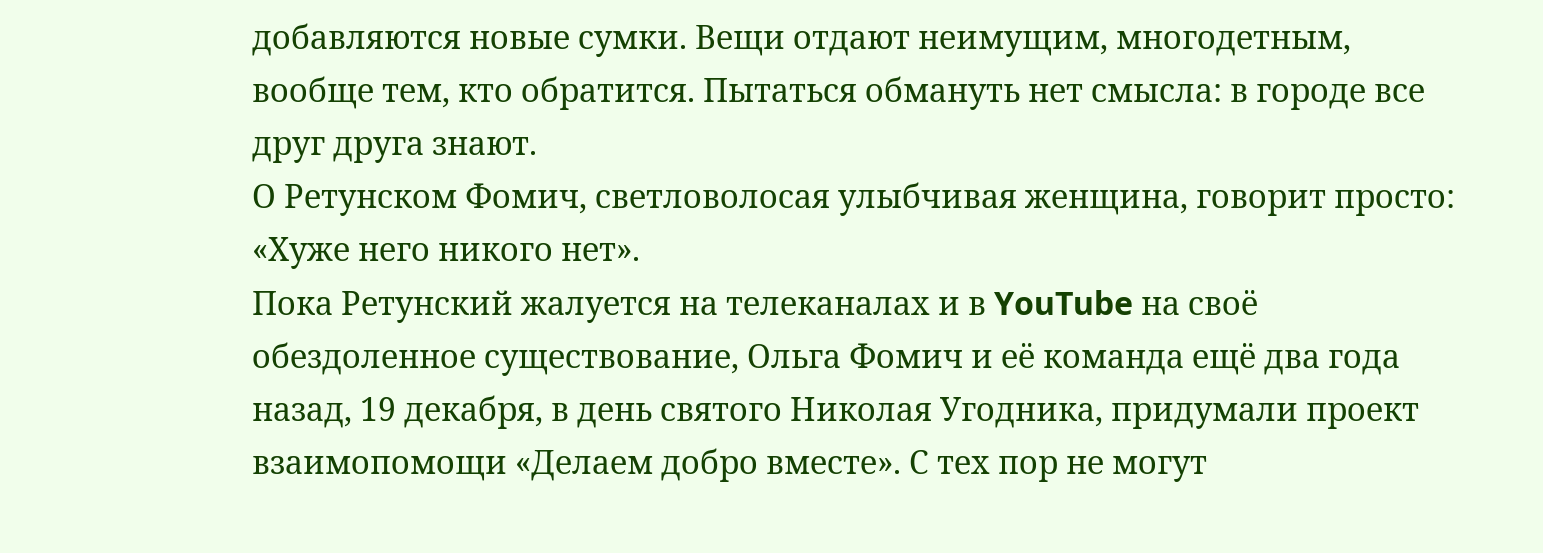добавляются новые сумки. Вещи отдают неимущим, многодетным, вообще тем, кто обратится. Пытаться обмануть нет смысла: в городе все друг друга знают.
О Ретунском Фомич, светловолосая улыбчивая женщина, говорит просто: «Хуже него никого нет».
Пока Ретунский жалуется на телеканалах и в YouTube на своё обездоленное существование, Ольга Фомич и её команда ещё два года назад, 19 декабря, в день святого Николая Угодника, придумали проект взаимопомощи «Делаем добро вместе». С тех пор не могут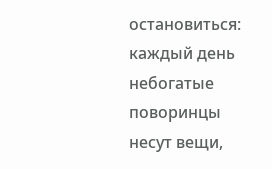остановиться: каждый день небогатые поворинцы несут вещи,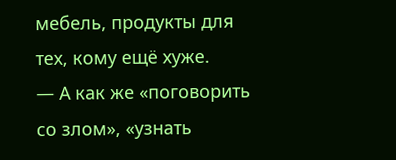мебель, продукты для тех, кому ещё хуже.
— А как же «поговорить со злом», «узнать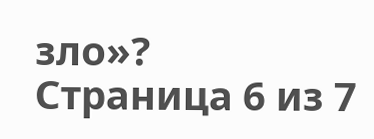зло»?
Страница 6 из 7